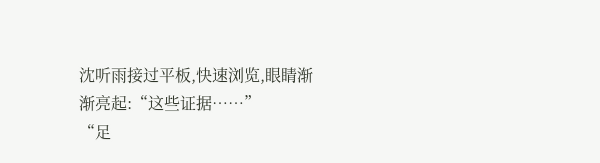沈听雨接过平板,快速浏览,眼睛渐渐亮起:“这些证据……”
“足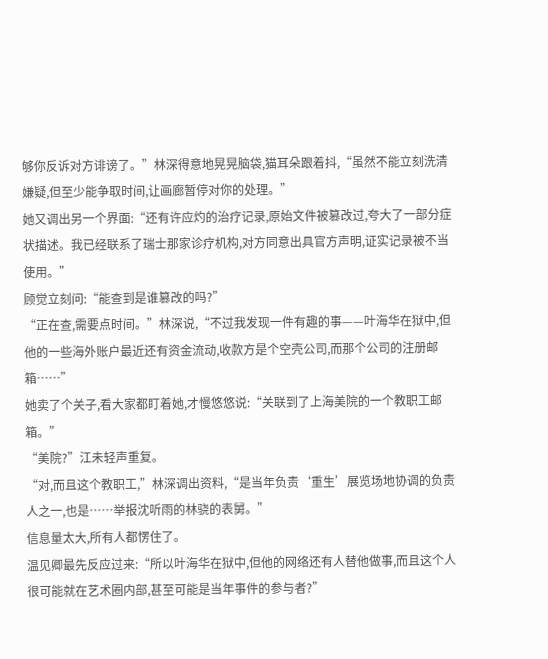够你反诉对方诽谤了。”林深得意地晃晃脑袋,猫耳朵跟着抖,“虽然不能立刻洗清嫌疑,但至少能争取时间,让画廊暂停对你的处理。”
她又调出另一个界面:“还有许应灼的治疗记录,原始文件被篡改过,夸大了一部分症状描述。我已经联系了瑞士那家诊疗机构,对方同意出具官方声明,证实记录被不当使用。”
顾觉立刻问:“能查到是谁篡改的吗?”
“正在查,需要点时间。”林深说,“不过我发现一件有趣的事——叶海华在狱中,但他的一些海外账户最近还有资金流动,收款方是个空壳公司,而那个公司的注册邮箱……”
她卖了个关子,看大家都盯着她,才慢悠悠说:“关联到了上海美院的一个教职工邮箱。”
“美院?”江未轻声重复。
“对,而且这个教职工,”林深调出资料,“是当年负责‘重生’展览场地协调的负责人之一,也是……举报沈听雨的林骁的表舅。”
信息量太大,所有人都愣住了。
温见卿最先反应过来:“所以叶海华在狱中,但他的网络还有人替他做事,而且这个人很可能就在艺术圈内部,甚至可能是当年事件的参与者?”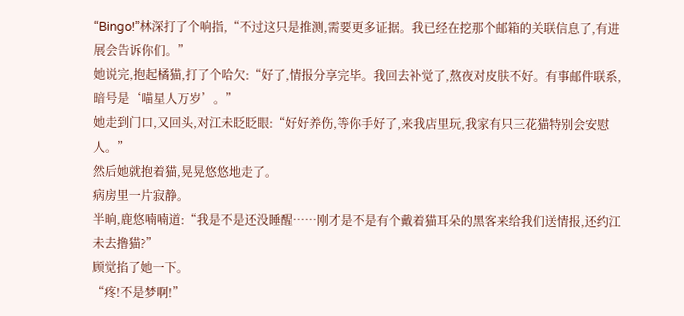“Bingo!”林深打了个响指,“不过这只是推测,需要更多证据。我已经在挖那个邮箱的关联信息了,有进展会告诉你们。”
她说完,抱起橘猫,打了个哈欠:“好了,情报分享完毕。我回去补觉了,熬夜对皮肤不好。有事邮件联系,暗号是‘喵星人万岁’。”
她走到门口,又回头,对江未眨眨眼:“好好养伤,等你手好了,来我店里玩,我家有只三花猫特别会安慰人。”
然后她就抱着猫,晃晃悠悠地走了。
病房里一片寂静。
半晌,鹿悠喃喃道:“我是不是还没睡醒……刚才是不是有个戴着猫耳朵的黑客来给我们送情报,还约江未去撸猫?”
顾觉掐了她一下。
“疼!不是梦啊!”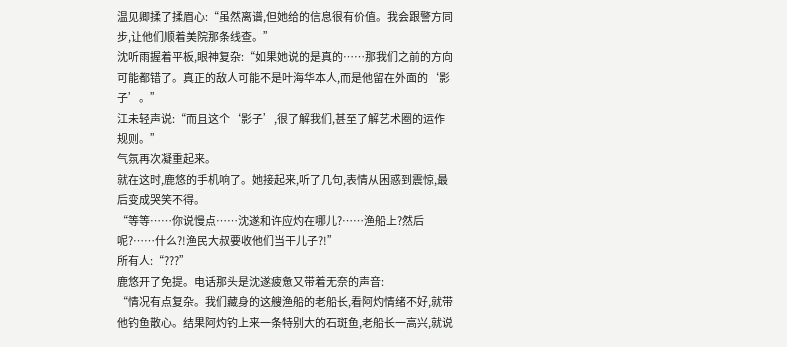温见卿揉了揉眉心:“虽然离谱,但她给的信息很有价值。我会跟警方同步,让他们顺着美院那条线查。”
沈听雨握着平板,眼神复杂:“如果她说的是真的……那我们之前的方向可能都错了。真正的敌人可能不是叶海华本人,而是他留在外面的‘影子’。”
江未轻声说:“而且这个‘影子’,很了解我们,甚至了解艺术圈的运作规则。”
气氛再次凝重起来。
就在这时,鹿悠的手机响了。她接起来,听了几句,表情从困惑到震惊,最后变成哭笑不得。
“等等……你说慢点……沈遂和许应灼在哪儿?……渔船上?然后呢?……什么?!渔民大叔要收他们当干儿子?!”
所有人:“???”
鹿悠开了免提。电话那头是沈遂疲惫又带着无奈的声音:
“情况有点复杂。我们藏身的这艘渔船的老船长,看阿灼情绪不好,就带他钓鱼散心。结果阿灼钓上来一条特别大的石斑鱼,老船长一高兴,就说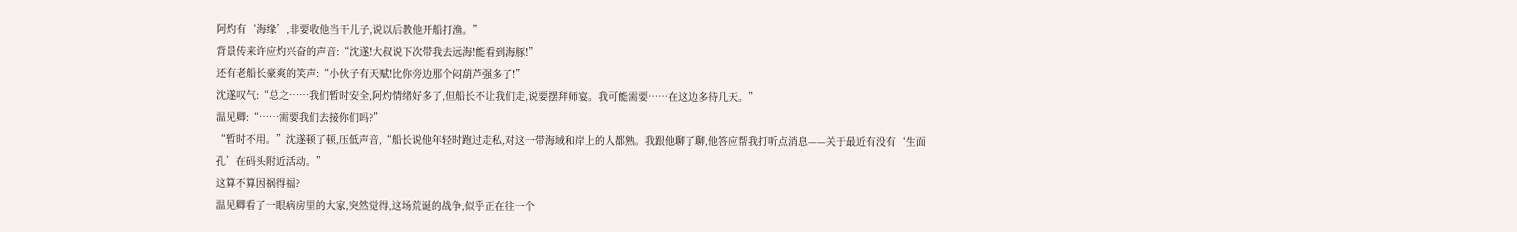阿灼有‘海缘’,非要收他当干儿子,说以后教他开船打渔。”
背景传来许应灼兴奋的声音:“沈遂!大叔说下次带我去远海!能看到海豚!”
还有老船长豪爽的笑声:“小伙子有天赋!比你旁边那个闷葫芦强多了!”
沈遂叹气:“总之……我们暂时安全,阿灼情绪好多了,但船长不让我们走,说要摆拜师宴。我可能需要……在这边多待几天。”
温见卿:“……需要我们去接你们吗?”
“暂时不用。”沈遂顿了顿,压低声音,“船长说他年轻时跑过走私,对这一带海域和岸上的人都熟。我跟他聊了聊,他答应帮我打听点消息——关于最近有没有‘生面孔’在码头附近活动。”
这算不算因祸得福?
温见卿看了一眼病房里的大家,突然觉得,这场荒诞的战争,似乎正在往一个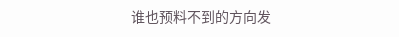谁也预料不到的方向发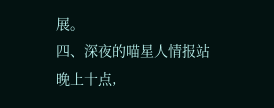展。
四、深夜的喵星人情报站
晚上十点,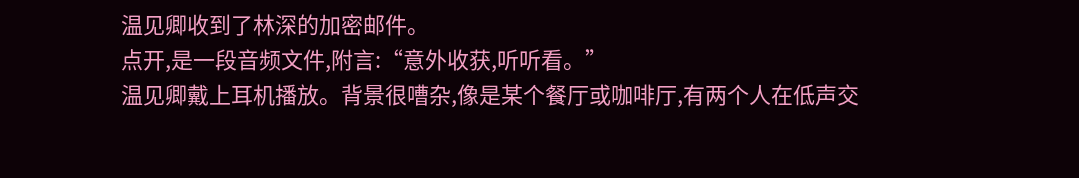温见卿收到了林深的加密邮件。
点开,是一段音频文件,附言:“意外收获,听听看。”
温见卿戴上耳机播放。背景很嘈杂,像是某个餐厅或咖啡厅,有两个人在低声交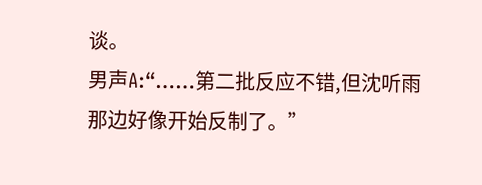谈。
男声A:“……第二批反应不错,但沈听雨那边好像开始反制了。”